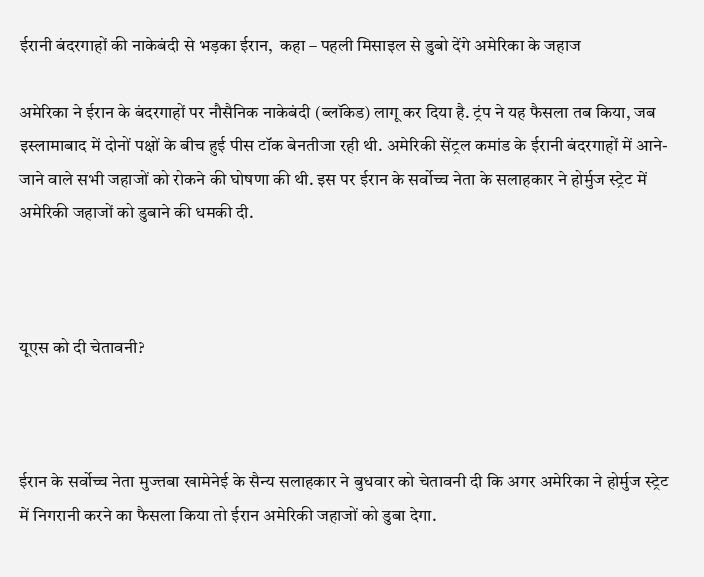ईरानी बंदरगाहों की नाकेबंदी से भड़का ईरान,  कहा – पहली मिसाइल से डुबो देंगे अमेरिका के जहाज

अमेरिका ने ईरान के बंदरगाहों पर नौसैनिक नाकेबंदी (ब्लॉकेड) लागू कर दिया है. ट्रंप ने यह फैसला तब किया, जब इस्लामाबाद में दोनों पक्षों के बीच हुई पीस टॉक बेनतीजा रही थी. अमेरिकी सेंट्रल कमांड के ईरानी बंदरगाहों में आने-जाने वाले सभी जहाजों को रोकने की घोषणा की थी. इस पर ईरान के सर्वोच्च नेता के सलाहकार ने होर्मुज स्ट्रेट में अमेरिकी जहाजों को डुबाने की धमकी दी.



यूएस को दी चेतावनी?



ईरान के सर्वोच्च नेता मुज्तबा खामेनेई के सैन्य सलाहकार ने बुधवार को चेतावनी दी कि अगर अमेरिका ने होर्मुज स्ट्रेट में निगरानी करने का फैसला किया तो ईरान अमेरिकी जहाजों को डुबा देगा.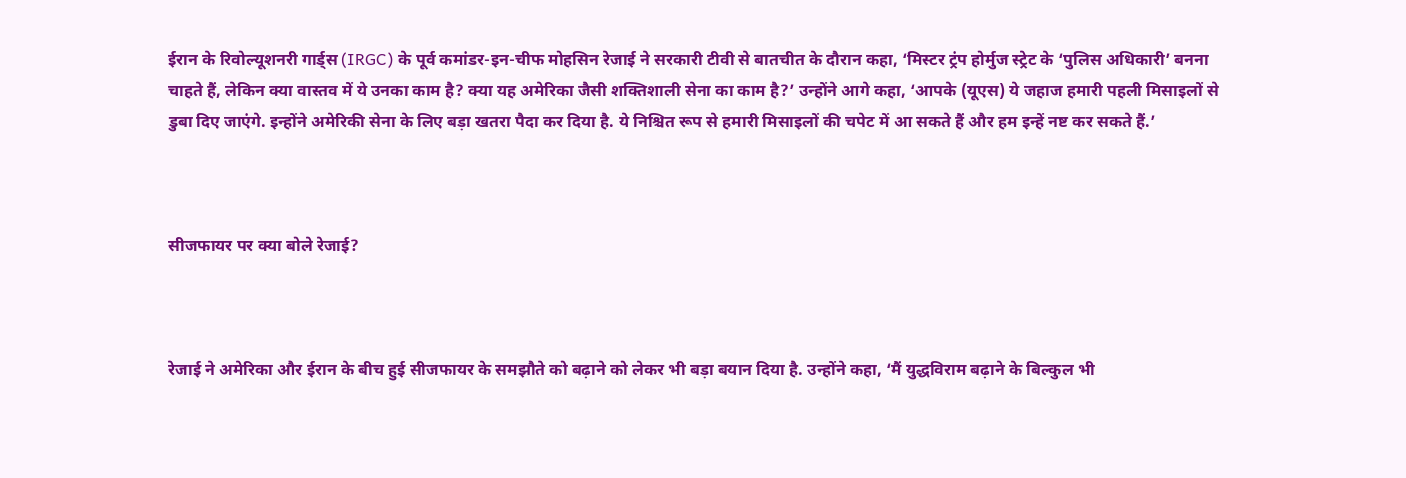ईरान के रिवोल्यूशनरी गार्ड्स (IRGC) के पूर्व कमांडर-इन-चीफ मोहसिन रेजाई ने सरकारी टीवी से बातचीत के दौरान कहा, ‘मिस्टर ट्रंप होर्मुज स्ट्रेट के ‘पुलिस अधिकारी’ बनना चाहते हैं, लेकिन क्या वास्तव में ये उनका काम है? क्या यह अमेरिका जैसी शक्तिशाली सेना का काम है?’ उन्होंने आगे कहा, ‘आपके (यूएस) ये जहाज हमारी पहली मिसाइलों से डुबा दिए जाएंगे. इन्होंने अमेरिकी सेना के लिए बड़ा खतरा पैदा कर दिया है. ये निश्चित रूप से हमारी मिसाइलों की चपेट में आ सकते हैं और हम इन्हें नष्ट कर सकते हैं.’



सीजफायर पर क्या बोले रेजाई?



रेजाई ने अमेरिका और ईरान के बीच हुई सीजफायर के समझौते को बढ़ाने को लेकर भी बड़ा बयान दिया है. उन्होंने कहा, ‘मैं युद्धविराम बढ़ाने के बिल्कुल भी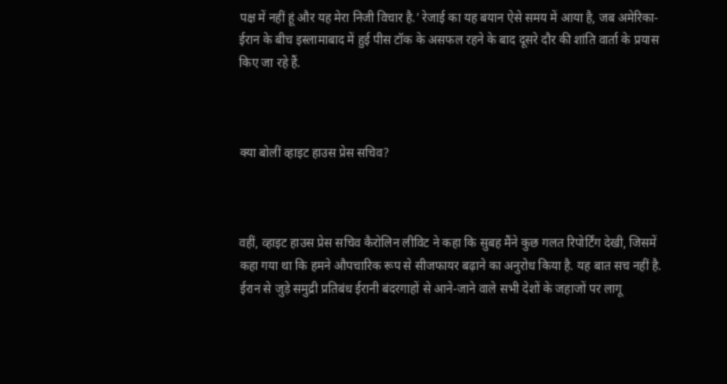पक्ष में नहीं हूं और यह मेरा निजी विचार है.’ रेजाई का यह बयान ऐसे समय में आया है, जब अमेरिका-ईरान के बीच इस्लामाबाद में हुई पीस टॉक के असफल रहने के बाद दूसरे दौर की शांति वार्ता के प्रयास किए जा रहे हैं.



क्या बोलीं व्हाइट हाउस प्रेस सचिव?



वहीं, व्हाइट हाउस प्रेस सचिव कैरोलिन लीविट ने कहा कि सुबह मैंने कुछ गलत रिपोर्टिंग देखी, जिसमें कहा गया था कि हमने औपचारिक रूप से सीजफायर बढ़ाने का अनुरोध किया है. यह बात सच नहीं है. ईरान से जुड़े समुद्री प्रतिबंध ईरानी बंदरगाहों से आने-जाने वाले सभी देशों के जहाजों पर लागू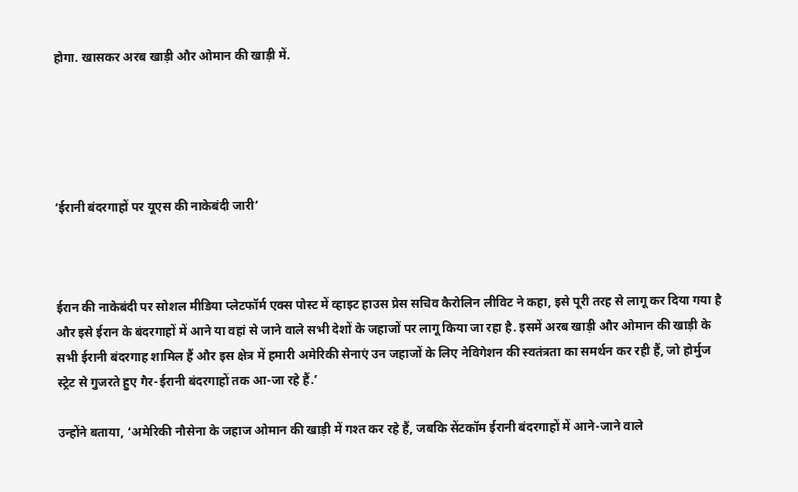होगा. खासकर अरब खाड़ी और ओमान की खाड़ी में.





‘ईरानी बंदरगाहों पर यूएस की नाकेबंदी जारी’



ईरान की नाकेबंदी पर सोशल मीड‍िया प्‍लेटफॉर्म एक्‍स पोस्‍ट में व्हाइट हाउस प्रेस सचिव कैरोलिन लीविट ने कहा, इसे पूरी तरह से लागू कर दिया गया है और इसे ईरान के बंदरगाहों में आने या वहां से जाने वाले सभी देशों के जहाजों पर लागू किया जा रहा है. इसमें अरब खाड़ी और ओमान की खाड़ी के सभी ईरानी बंदरगाह शामिल हैं और इस क्षेत्र में हमारी अमेरिकी सेनाएं उन जहाजों के लिए नेविगेशन की स्वतंत्रता का समर्थन कर रही हैं, जो होर्मुज स्‍ट्रेट से गुजरते हुए गैर-ईरानी बंदरगाहों तक आ-जा रहे हैं.’

उन्होंने बताया, ‘अमेरिकी नौसेना के जहाज ओमान की खाड़ी में गश्त कर रहे हैं, जबकि सेंटकॉम ईरानी बंदरगाहों में आने-जाने वाले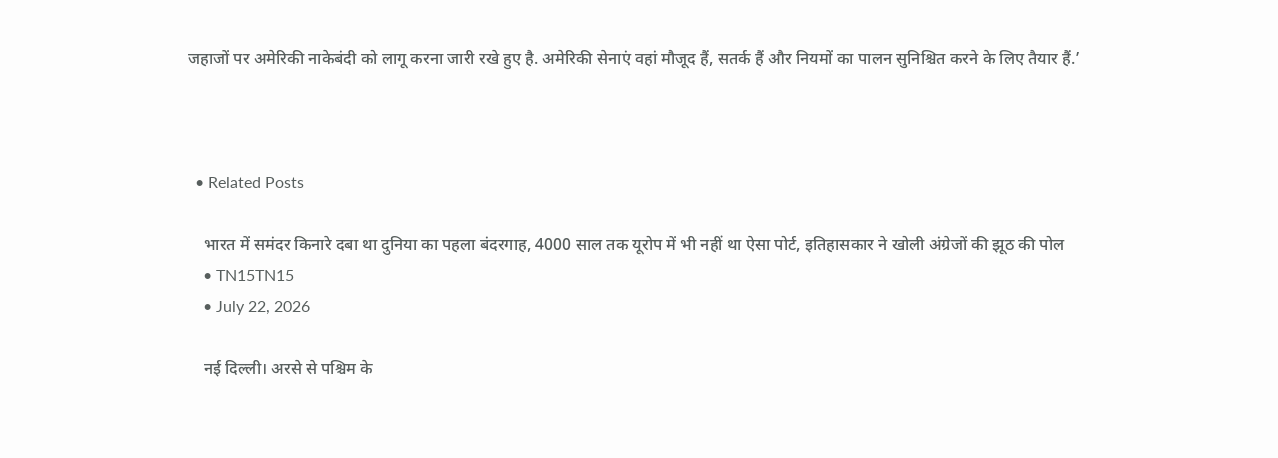जहाजों पर अमेरिकी नाकेबंदी को लागू करना जारी रखे हुए है. अमेरिकी सेनाएं वहां मौजूद हैं, सतर्क हैं और नियमों का पालन सुनिश्चित करने के लिए तैयार हैं.’



  • Related Posts

    भारत में समंदर किनारे दबा था दुनिया का पहला बंदरगाह, 4000 साल तक यूरोप में भी नहीं था ऐसा पोर्ट, इतिहासकार ने खोली अंग्रेजों की झूठ की पोल
    • TN15TN15
    • July 22, 2026

    नई दिल्ली। अरसे से पश्चिम के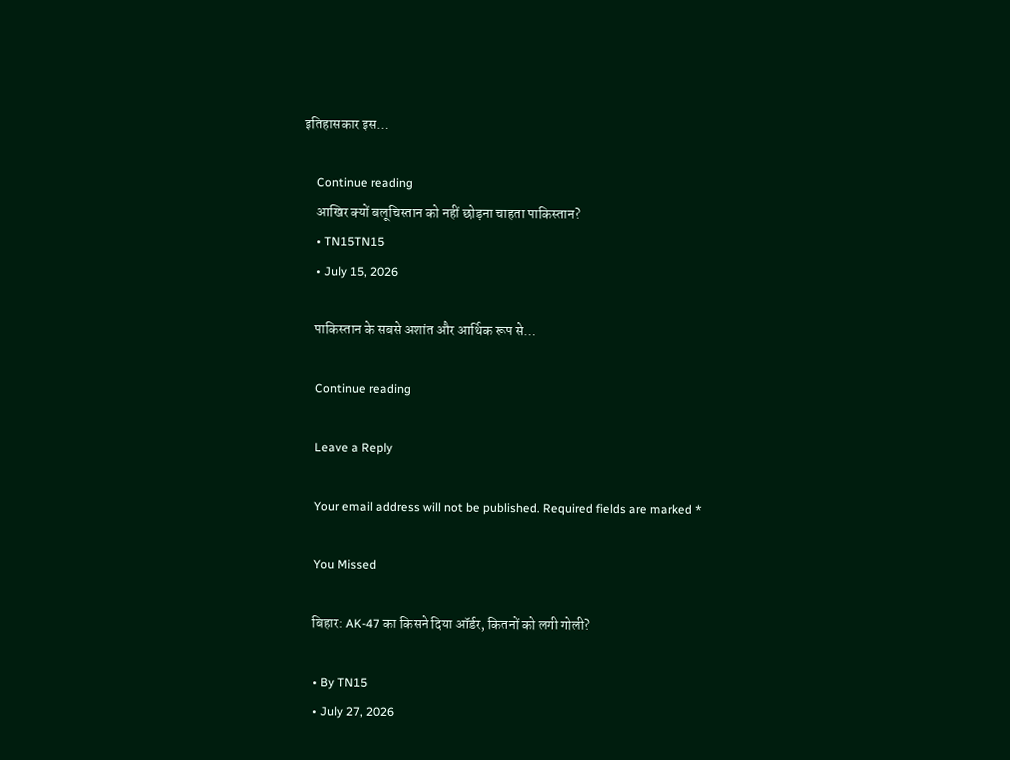इतिहासकार इस…

    Continue reading
    आखिर क्यों बलूचिस्तान को नहीं छोड़ना चाहता पाकिस्तान?
    • TN15TN15
    • July 15, 2026

    पाकिस्तान के सबसे अशांत और आर्थिक रूप से…

    Continue reading

    Leave a Reply

    Your email address will not be published. Required fields are marked *

    You Missed

    बिहार: AK-47 का किसने दिया ऑर्डर, कितनों को लगी गोली?

    • By TN15
    • July 27, 2026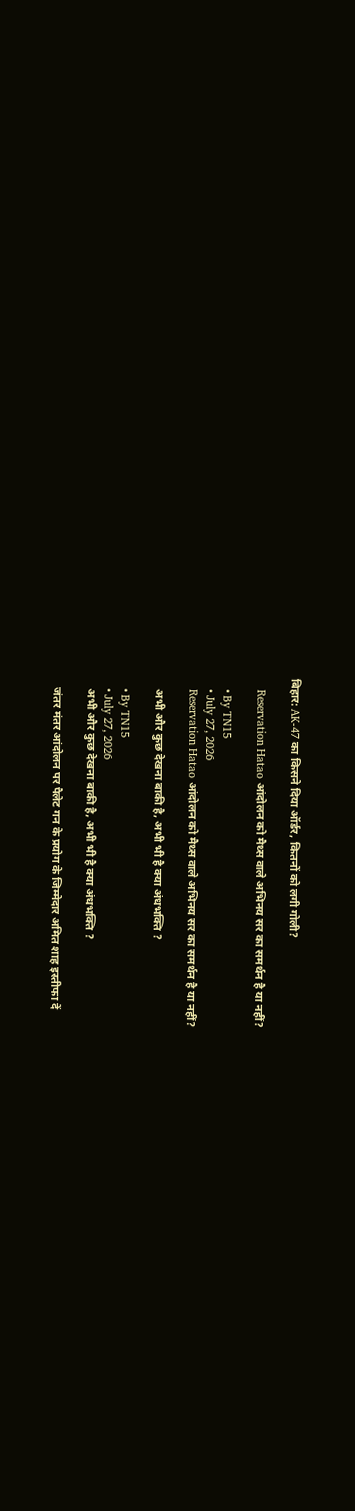बिहार: AK-47 का किसने दिया ऑर्डर, कितनों को लगी गोली?

    Reservation Hatao आंदोलन को मैथ्स वाले अभिनय सर का समर्थन है या नहीं?

    • By TN15
    • July 27, 2026
    Reservation Hatao आंदोलन को मैथ्स वाले अभिनय सर का समर्थन है या नहीं?

    अभी और कुछ देखना बाकी है, अभी भी है क्या अंधभक्ति ?

    • By TN15
    • July 27, 2026
    अभी और कुछ देखना बाकी है, अभी भी है क्या अंधभक्ति ?

    जंतर मंतर आंदोलन पर पैलेट गन के प्रयोग के जिम्मेदार अमित शाह इस्तीफा दें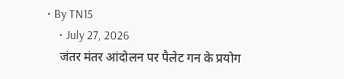• By TN15
    • July 27, 2026
    जंतर मंतर आंदोलन पर पैलेट गन के प्रयोग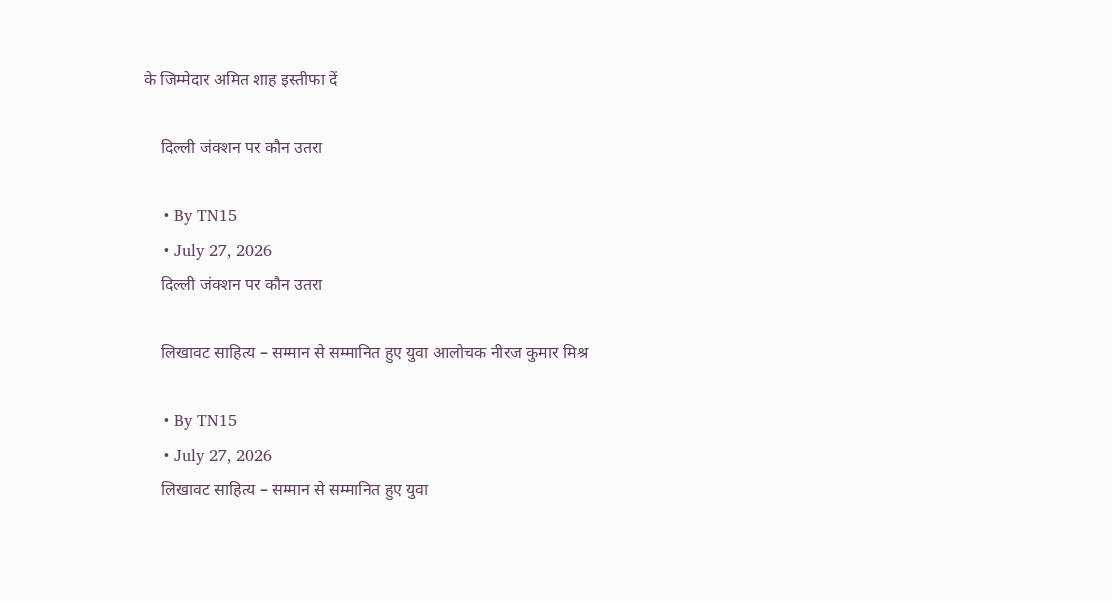के जिम्मेदार अमित शाह इस्तीफा दें

    दिल्ली जंक्शन‌ पर कौन उतरा

    • By TN15
    • July 27, 2026
    दिल्ली जंक्शन‌ पर कौन उतरा

    लिखावट साहित्य – सम्मान से सम्मानित हुए युवा आलोचक नीरज कुमार मिश्र

    • By TN15
    • July 27, 2026
    लिखावट साहित्य – सम्मान से सम्मानित हुए युवा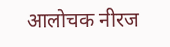आलोचक नीरज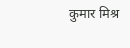कुमार मिश्र